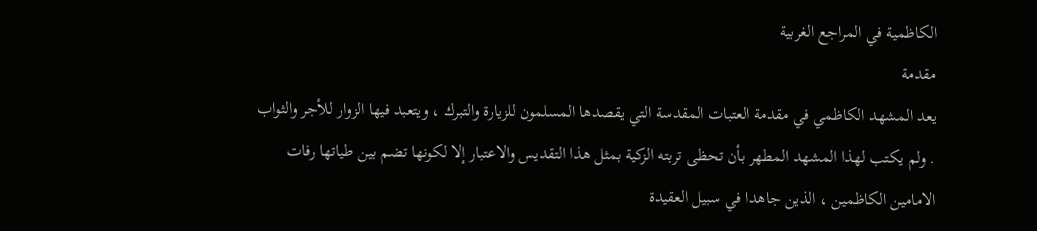الكاظمية في المراجع الغربية
مقدمة
يعد المشهد الكاظمي في مقدمة العتبات المقدسة التي يقصدها المسلمون للزيارة والتبرك ، ويتعبد فيها الزوار للأجر والثواب . ولم يكتب لهذا المشهد المطهر بأن تحظى تربته الزكية بمثل هذا التقديس والاعتبار إلا لكونها تضم بين طياتها رفات الامامين الكاظمين ، الذين جاهدا في سبيل العقيدة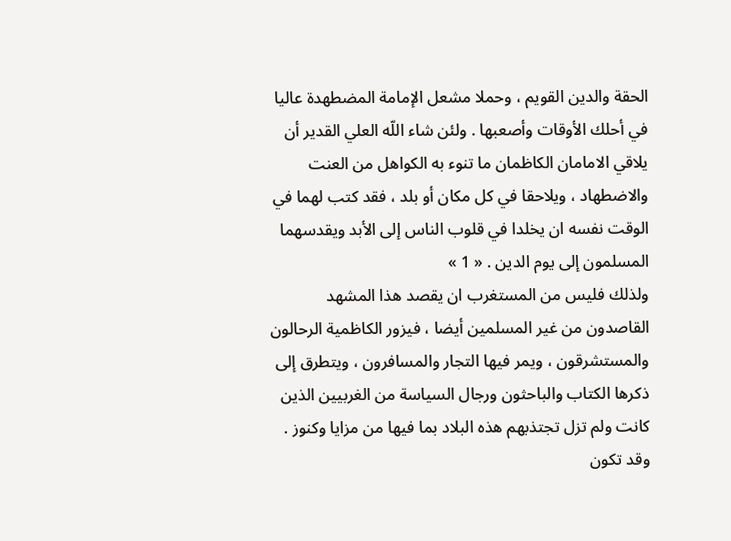الحقة والدين القويم ، وحملا مشعل الإمامة المضطهدة عاليا في أحلك الأوقات وأصعبها . ولئن شاء اللّه العلي القدير أن يلاقي الامامان الكاظمان ما تنوء به الكواهل من العنت والاضطهاد ، ويلاحقا في كل مكان أو بلد ، فقد كتب لهما في الوقت نفسه ان يخلدا في قلوب الناس إلى الأبد ويقدسهما المسلمون إلى يوم الدين . « 1 »
ولذلك فليس من المستغرب ان يقصد هذا المشهد القاصدون من غير المسلمين أيضا ، فيزور الكاظمية الرحالون والمستشرقون ، ويمر فيها التجار والمسافرون ، ويتطرق إلى ذكرها الكتاب والباحثون ورجال السياسة من الغربيين الذين كانت ولم تزل تجتذبهم هذه البلاد بما فيها من مزايا وكنوز .
وقد تكون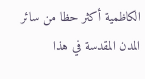الكاظمية أكثر حظا من سائر المدن المقدسة في هذا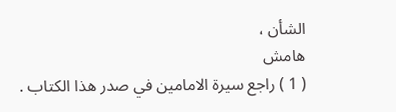الشأن ،
هامش
( 1 ) راجع سيرة الامامين في صدر هذا الكتاب .